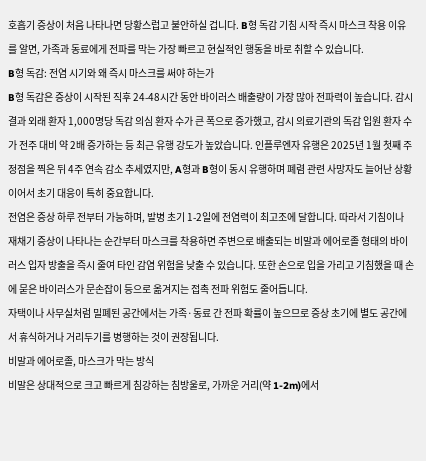호흡기 증상이 처음 나타나면 당황스럽고 불안하실 겁니다. B형 독감 기침 시작 즉시 마스크 착용 이유를 알면, 가족과 동료에게 전파를 막는 가장 빠르고 현실적인 행동을 바로 취할 수 있습니다.
B형 독감: 전염 시기와 왜 즉시 마스크를 써야 하는가
B형 독감은 증상이 시작된 직후 24-48시간 동안 바이러스 배출량이 가장 많아 전파력이 높습니다. 감시 결과 외래 환자 1,000명당 독감 의심 환자 수가 큰 폭으로 증가했고, 감시 의료기관의 독감 입원 환자 수가 전주 대비 약 2배 증가하는 등 최근 유행 강도가 높았습니다. 인플루엔자 유행은 2025년 1월 첫째 주 정점을 찍은 뒤 4주 연속 감소 추세였지만, A형과 B형이 동시 유행하며 폐렴 관련 사망자도 늘어난 상황이어서 초기 대응이 특히 중요합니다.
전염은 증상 하루 전부터 가능하며, 발병 초기 1-2일에 전염력이 최고조에 달합니다. 따라서 기침이나 재채기 증상이 나타나는 순간부터 마스크를 착용하면 주변으로 배출되는 비말과 에어로졸 형태의 바이러스 입자 방출을 즉시 줄여 타인 감염 위험을 낮출 수 있습니다. 또한 손으로 입을 가리고 기침했을 때 손에 묻은 바이러스가 문손잡이 등으로 옮겨지는 접촉 전파 위험도 줄어듭니다.
자택이나 사무실처럼 밀폐된 공간에서는 가족·동료 간 전파 확률이 높으므로 증상 초기에 별도 공간에서 휴식하거나 거리두기를 병행하는 것이 권장됩니다.
비말과 에어로졸, 마스크가 막는 방식
비말은 상대적으로 크고 빠르게 침강하는 침방울로, 가까운 거리(약 1-2m)에서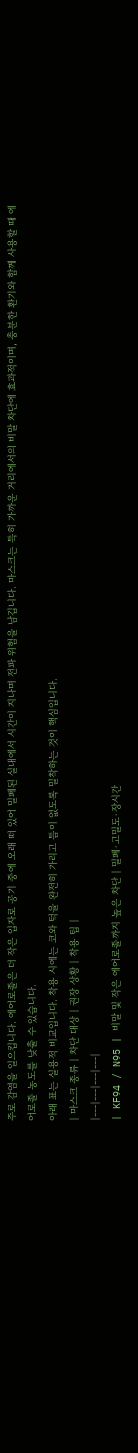주로 감염을 일으킵니다. 에어로졸은 더 작은 입자로 공기 중에 오래 떠 있어 밀폐된 실내에서 시간이 지나며 전파 위험을 남깁니다. 마스크는 특히 가까운 거리에서의 비말 차단에 효과적이며, 충분한 환기와 함께 사용할 때 에어로졸 농도를 낮출 수 있습니다.
아래 표는 실용적 비교입니다. 착용 시에는 코와 턱을 완전히 가리고 틈이 없도록 밀착하는 것이 핵심입니다.
| 마스크 종류 | 차단 대상 | 권장 상황 | 착용 팁 |
|---|---|---|---|
| KF94 / N95 | 비말 및 작은 에어로졸까지 높은 차단 | 밀폐·고밀도·장시간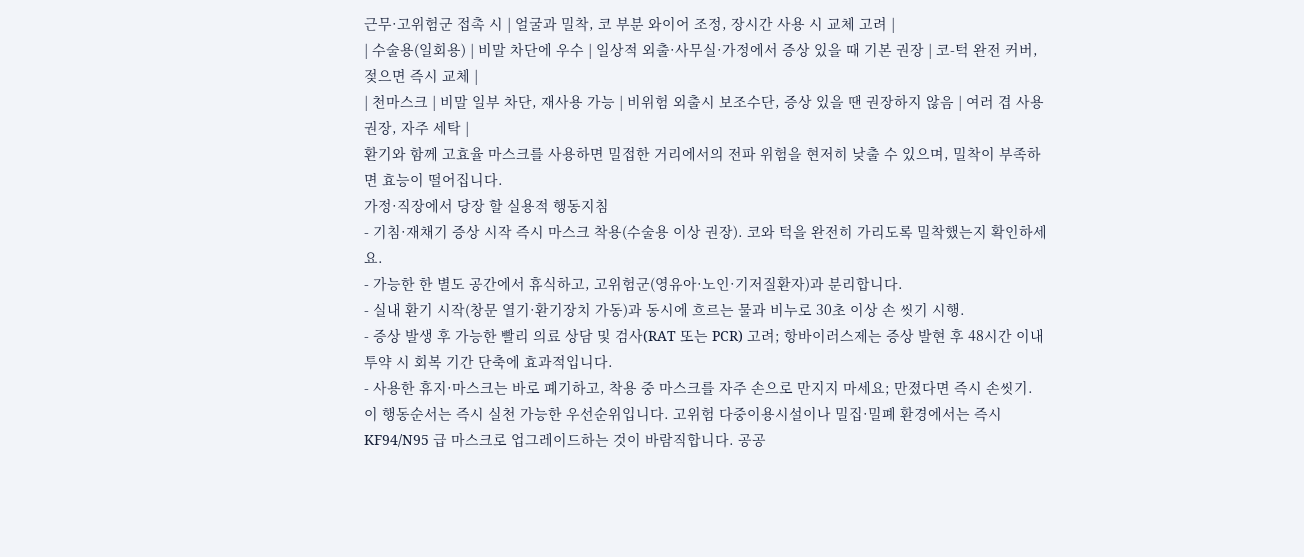근무·고위험군 접촉 시 | 얼굴과 밀착, 코 부분 와이어 조정, 장시간 사용 시 교체 고려 |
| 수술용(일회용) | 비말 차단에 우수 | 일상적 외출·사무실·가정에서 증상 있을 때 기본 권장 | 코-턱 완전 커버, 젖으면 즉시 교체 |
| 천마스크 | 비말 일부 차단, 재사용 가능 | 비위험 외출시 보조수단, 증상 있을 땐 권장하지 않음 | 여러 겹 사용 권장, 자주 세탁 |
환기와 함께 고효율 마스크를 사용하면 밀접한 거리에서의 전파 위험을 현저히 낮출 수 있으며, 밀착이 부족하면 효능이 떨어집니다.
가정·직장에서 당장 할 실용적 행동지침
- 기침·재채기 증상 시작 즉시 마스크 착용(수술용 이상 권장). 코와 턱을 완전히 가리도록 밀착했는지 확인하세요.
- 가능한 한 별도 공간에서 휴식하고, 고위험군(영유아·노인·기저질환자)과 분리합니다.
- 실내 환기 시작(창문 열기·환기장치 가동)과 동시에 흐르는 물과 비누로 30초 이상 손 씻기 시행.
- 증상 발생 후 가능한 빨리 의료 상담 및 검사(RAT 또는 PCR) 고려; 항바이러스제는 증상 발현 후 48시간 이내 투약 시 회복 기간 단축에 효과적입니다.
- 사용한 휴지·마스크는 바로 폐기하고, 착용 중 마스크를 자주 손으로 만지지 마세요; 만졌다면 즉시 손씻기.
이 행동순서는 즉시 실천 가능한 우선순위입니다. 고위험 다중이용시설이나 밀집·밀폐 환경에서는 즉시 KF94/N95 급 마스크로 업그레이드하는 것이 바람직합니다. 공공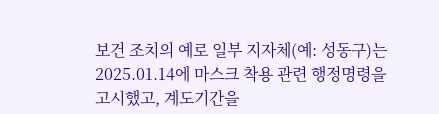보건 조치의 예로 일부 지자체(예: 성동구)는 2025.01.14에 마스크 착용 관련 행정명령을 고시했고, 계도기간을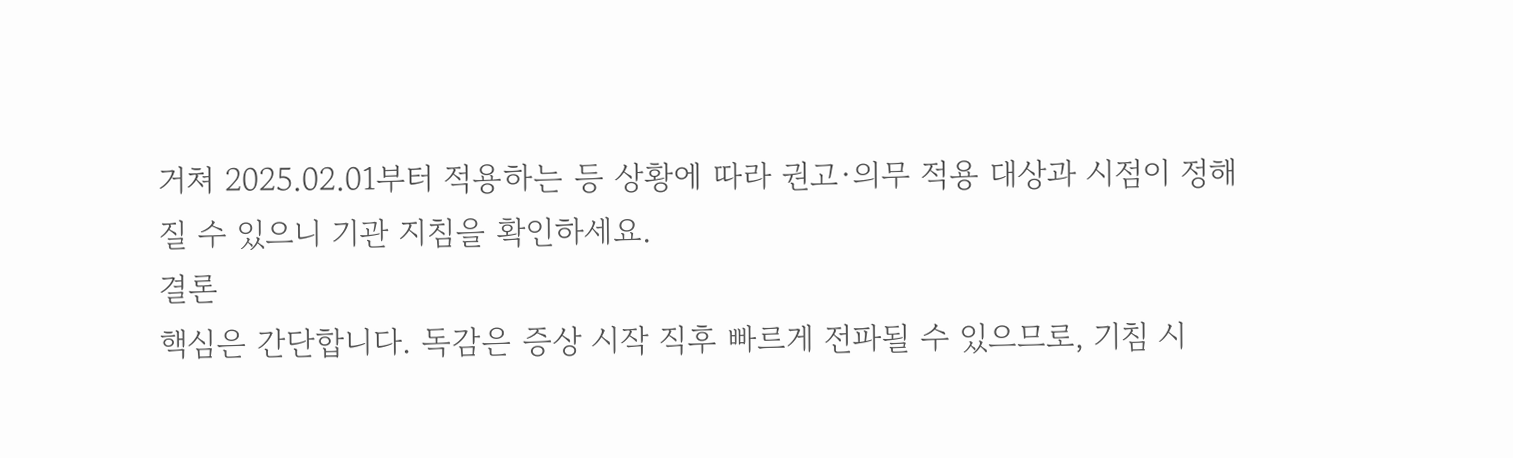거쳐 2025.02.01부터 적용하는 등 상황에 따라 권고·의무 적용 대상과 시점이 정해질 수 있으니 기관 지침을 확인하세요.
결론
핵심은 간단합니다. 독감은 증상 시작 직후 빠르게 전파될 수 있으므로, 기침 시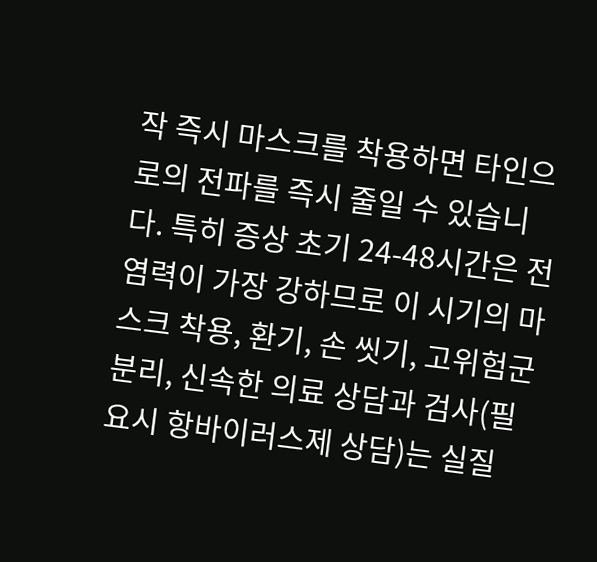작 즉시 마스크를 착용하면 타인으로의 전파를 즉시 줄일 수 있습니다. 특히 증상 초기 24-48시간은 전염력이 가장 강하므로 이 시기의 마스크 착용, 환기, 손 씻기, 고위험군 분리, 신속한 의료 상담과 검사(필요시 항바이러스제 상담)는 실질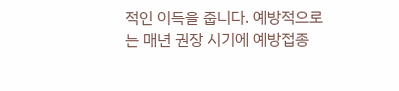적인 이득을 줍니다. 예방적으로는 매년 권장 시기에 예방접종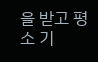을 받고 평소 기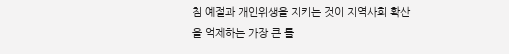침 예절과 개인위생을 지키는 것이 지역사회 확산을 억제하는 가장 큰 틀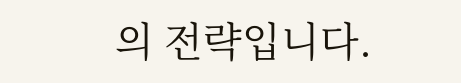의 전략입니다.